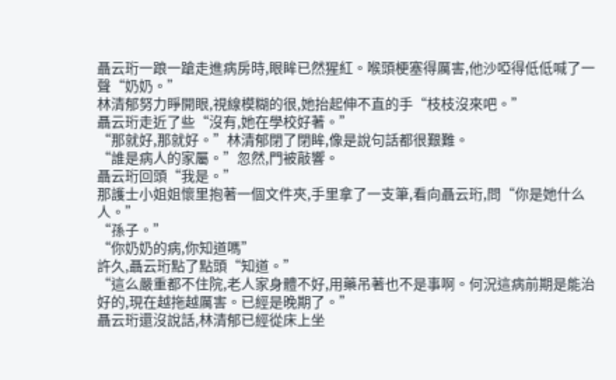聶云珩一踉一蹌走進病房時,眼眸已然猩紅。喉頭梗塞得厲害,他沙啞得低低喊了一聲“奶奶。”
林清郁努力睜開眼,視線模糊的很,她抬起伸不直的手“枝枝沒來吧。”
聶云珩走近了些“沒有,她在學校好著。”
“那就好,那就好。”林清郁閉了閉眸,像是說句話都很艱難。
“誰是病人的家屬。”忽然,門被敲響。
聶云珩回頭“我是。”
那護士小姐姐懷里抱著一個文件夾,手里拿了一支筆,看向聶云珩,問“你是她什么人。”
“孫子。”
“你奶奶的病,你知道嗎”
許久,聶云珩點了點頭“知道。”
“這么嚴重都不住院,老人家身體不好,用藥吊著也不是事啊。何況這病前期是能治好的,現在越拖越厲害。已經是晚期了。”
聶云珩還沒說話,林清郁已經從床上坐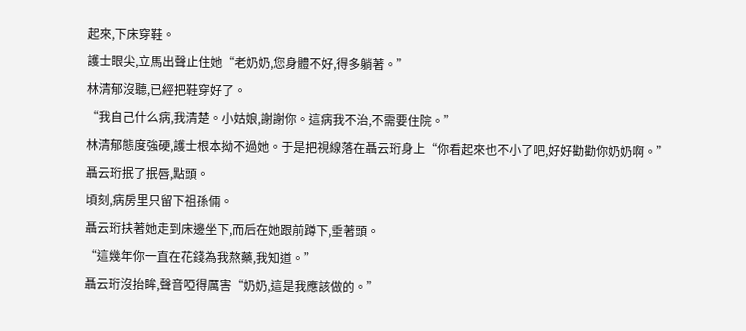起來,下床穿鞋。
護士眼尖,立馬出聲止住她“老奶奶,您身體不好,得多躺著。”
林清郁沒聽,已經把鞋穿好了。
“我自己什么病,我清楚。小姑娘,謝謝你。這病我不治,不需要住院。”
林清郁態度強硬,護士根本拗不過她。于是把視線落在聶云珩身上“你看起來也不小了吧,好好勸勸你奶奶啊。”
聶云珩抿了抿唇,點頭。
頃刻,病房里只留下祖孫倆。
聶云珩扶著她走到床邊坐下,而后在她跟前蹲下,垂著頭。
“這幾年你一直在花錢為我熬藥,我知道。”
聶云珩沒抬眸,聲音啞得厲害“奶奶,這是我應該做的。”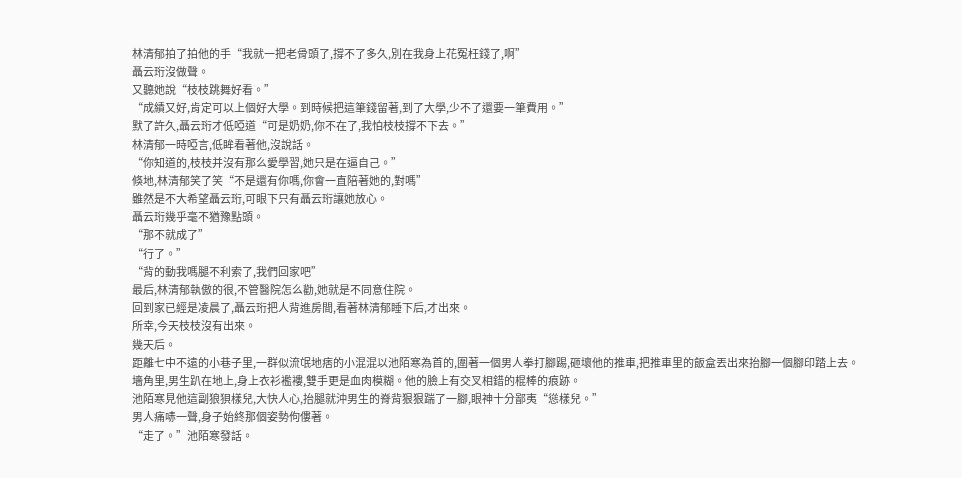林清郁拍了拍他的手“我就一把老骨頭了,撐不了多久,別在我身上花冤枉錢了,啊”
聶云珩沒做聲。
又聽她說“枝枝跳舞好看。”
“成績又好,肯定可以上個好大學。到時候把這筆錢留著,到了大學,少不了還要一筆費用。”
默了許久,聶云珩才低啞道“可是奶奶,你不在了,我怕枝枝撐不下去。”
林清郁一時啞言,低眸看著他,沒說話。
“你知道的,枝枝并沒有那么愛學習,她只是在逼自己。”
倏地,林清郁笑了笑“不是還有你嗎,你會一直陪著她的,對嗎”
雖然是不大希望聶云珩,可眼下只有聶云珩讓她放心。
聶云珩幾乎毫不猶豫點頭。
“那不就成了”
“行了。”
“背的動我嗎腿不利索了,我們回家吧”
最后,林清郁執傲的很,不管醫院怎么勸,她就是不同意住院。
回到家已經是凌晨了,聶云珩把人背進房間,看著林清郁睡下后,才出來。
所幸,今天枝枝沒有出來。
幾天后。
距離七中不遠的小巷子里,一群似流氓地痞的小混混以池陌寒為首的,圍著一個男人拳打腳踢,砸壞他的推車,把推車里的飯盒丟出來抬腳一個腳印踏上去。
墻角里,男生趴在地上,身上衣衫襤褸,雙手更是血肉模糊。他的臉上有交叉相錯的棍棒的痕跡。
池陌寒見他這副狼狽樣兒,大快人心,抬腿就沖男生的脊背狠狠踹了一腳,眼神十分鄙夷“慫樣兒。”
男人痛哧一聲,身子始終那個姿勢佝僂著。
“走了。”池陌寒發話。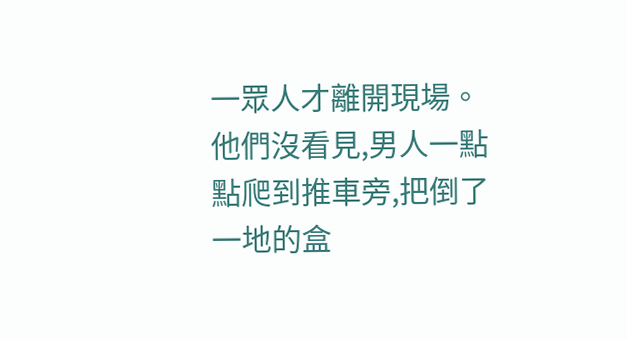一眾人才離開現場。
他們沒看見,男人一點點爬到推車旁,把倒了一地的盒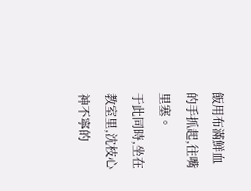飯用布滿鮮血的手抓起,往嘴里塞。
于此同時,坐在教室里,沈枝心神不寧的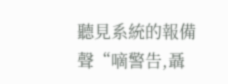聽見系統的報備聲“嘀警告,聶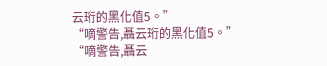云珩的黑化值5。”
“嘀警告,聶云珩的黑化值5。”
“嘀警告,聶云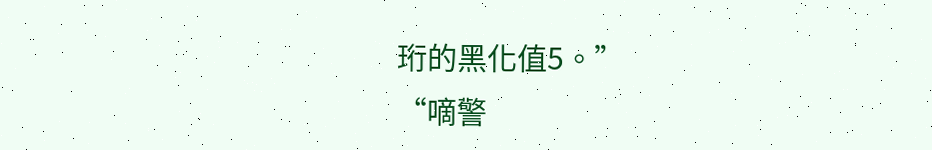珩的黑化值5。”
“嘀警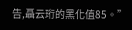告,聶云珩的黑化值85。”